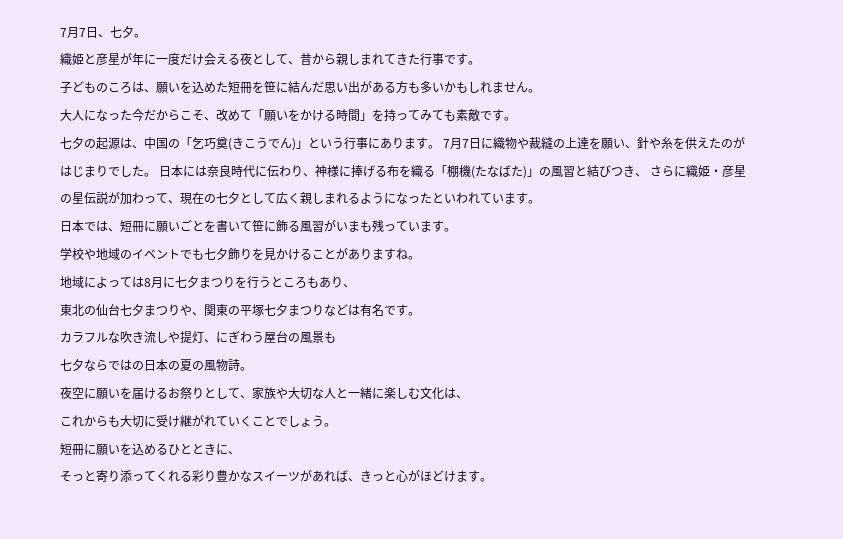7月7日、七夕。
織姫と彦星が年に一度だけ会える夜として、昔から親しまれてきた行事です。
子どものころは、願いを込めた短冊を笹に結んだ思い出がある方も多いかもしれません。
大人になった今だからこそ、改めて「願いをかける時間」を持ってみても素敵です。
七夕の起源は、中国の「乞巧奠(きこうでん)」という行事にあります。 7月7日に織物や裁縫の上達を願い、針や糸を供えたのがはじまりでした。 日本には奈良時代に伝わり、神様に捧げる布を織る「棚機(たなばた)」の風習と結びつき、 さらに織姫・彦星の星伝説が加わって、現在の七夕として広く親しまれるようになったといわれています。
日本では、短冊に願いごとを書いて笹に飾る風習がいまも残っています。
学校や地域のイベントでも七夕飾りを見かけることがありますね。
地域によっては8月に七夕まつりを行うところもあり、
東北の仙台七夕まつりや、関東の平塚七夕まつりなどは有名です。
カラフルな吹き流しや提灯、にぎわう屋台の風景も
七夕ならではの日本の夏の風物詩。
夜空に願いを届けるお祭りとして、家族や大切な人と一緒に楽しむ文化は、
これからも大切に受け継がれていくことでしょう。
短冊に願いを込めるひとときに、
そっと寄り添ってくれる彩り豊かなスイーツがあれば、きっと心がほどけます。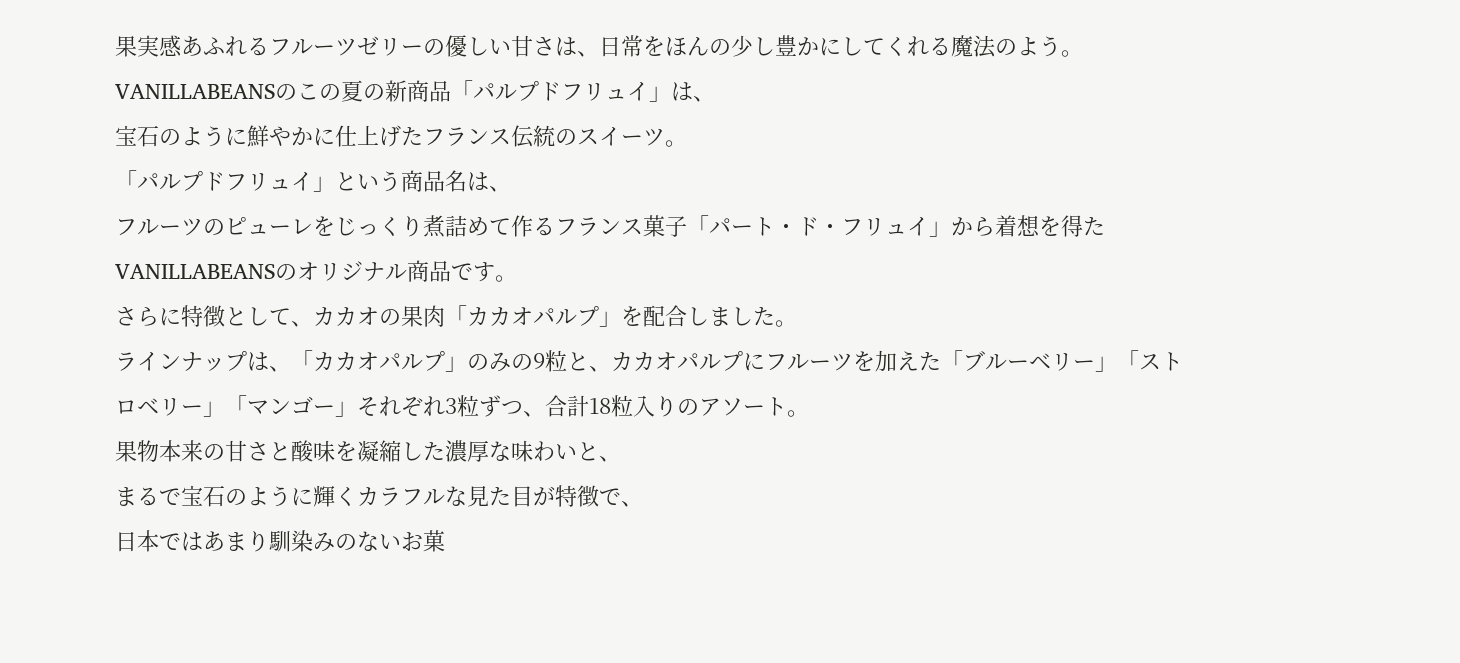果実感あふれるフルーツゼリーの優しい甘さは、日常をほんの少し豊かにしてくれる魔法のよう。
VANILLABEANSのこの夏の新商品「パルプドフリュイ」は、
宝石のように鮮やかに仕上げたフランス伝統のスイーツ。
「パルプドフリュイ」という商品名は、
フルーツのピューレをじっくり煮詰めて作るフランス菓子「パート・ド・フリュイ」から着想を得た
VANILLABEANSのオリジナル商品です。
さらに特徴として、カカオの果肉「カカオパルプ」を配合しました。
ラインナップは、「カカオパルプ」のみの9粒と、カカオパルプにフルーツを加えた「ブルーベリー」「ストロベリー」「マンゴー」それぞれ3粒ずつ、合計18粒入りのアソート。
果物本来の甘さと酸味を凝縮した濃厚な味わいと、
まるで宝石のように輝くカラフルな見た目が特徴で、
日本ではあまり馴染みのないお菓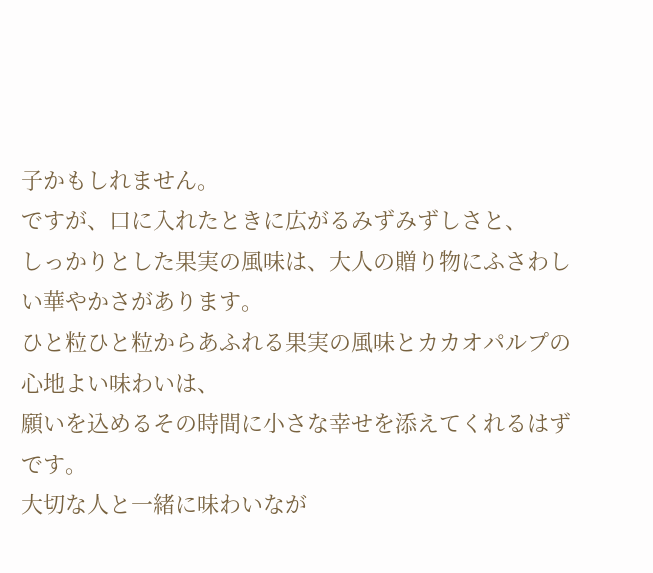子かもしれません。
ですが、口に入れたときに広がるみずみずしさと、
しっかりとした果実の風味は、大人の贈り物にふさわしい華やかさがあります。
ひと粒ひと粒からあふれる果実の風味とカカオパルプの心地よい味わいは、
願いを込めるその時間に小さな幸せを添えてくれるはずです。
大切な人と一緒に味わいなが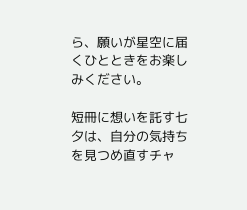ら、願いが星空に届くひとときをお楽しみください。

短冊に想いを託す七夕は、自分の気持ちを見つめ直すチャ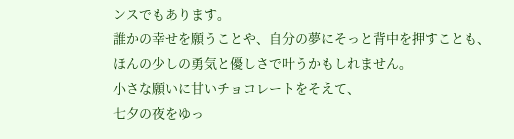ンスでもあります。
誰かの幸せを願うことや、自分の夢にそっと背中を押すことも、
ほんの少しの勇気と優しさで叶うかもしれません。
小さな願いに甘いチョコレートをそえて、
七夕の夜をゆっ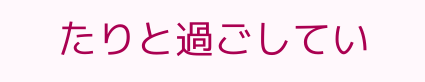たりと過ごしてい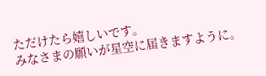ただけたら嬉しいです。
みなさまの願いが星空に届きますように。